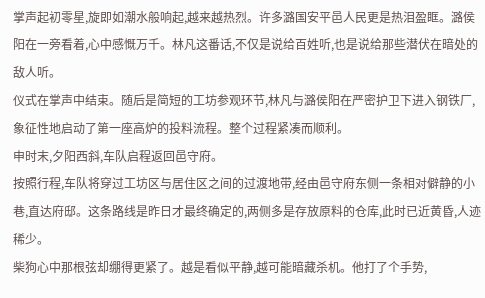掌声起初零星,旋即如潮水般响起,越来越热烈。许多潞国安平邑人民更是热泪盈眶。潞侯阳在一旁看着,心中感慨万千。林凡这番话,不仅是说给百姓听,也是说给那些潜伏在暗处的敌人听。
仪式在掌声中结束。随后是简短的工坊参观环节,林凡与潞侯阳在严密护卫下进入钢铁厂,象征性地启动了第一座高炉的投料流程。整个过程紧凑而顺利。
申时末,夕阳西斜,车队启程返回邑守府。
按照行程,车队将穿过工坊区与居住区之间的过渡地带,经由邑守府东侧一条相对僻静的小巷,直达府邸。这条路线是昨日才最终确定的,两侧多是存放原料的仓库,此时已近黄昏,人迹稀少。
柴狗心中那根弦却绷得更紧了。越是看似平静,越可能暗藏杀机。他打了个手势,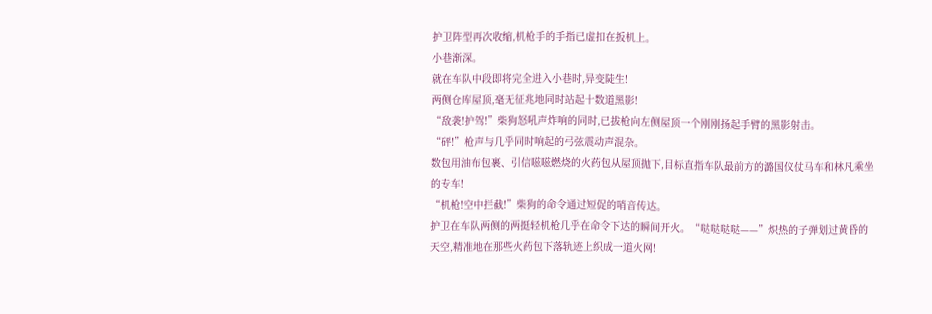护卫阵型再次收缩,机枪手的手指已虚扣在扳机上。
小巷渐深。
就在车队中段即将完全进入小巷时,异变陡生!
两侧仓库屋顶,毫无征兆地同时站起十数道黑影!
“敌袭!护驾!”柴狗怒吼声炸响的同时,已拔枪向左侧屋顶一个刚刚扬起手臂的黑影射击。
“砰!”枪声与几乎同时响起的弓弦震动声混杂。
数包用油布包裹、引信嗞嗞燃烧的火药包从屋顶抛下,目标直指车队最前方的潞国仪仗马车和林凡乘坐的专车!
“机枪!空中拦截!”柴狗的命令通过短促的哨音传达。
护卫在车队两侧的两挺轻机枪几乎在命令下达的瞬间开火。“哒哒哒哒——”炽热的子弹划过黄昏的天空,精准地在那些火药包下落轨迹上织成一道火网!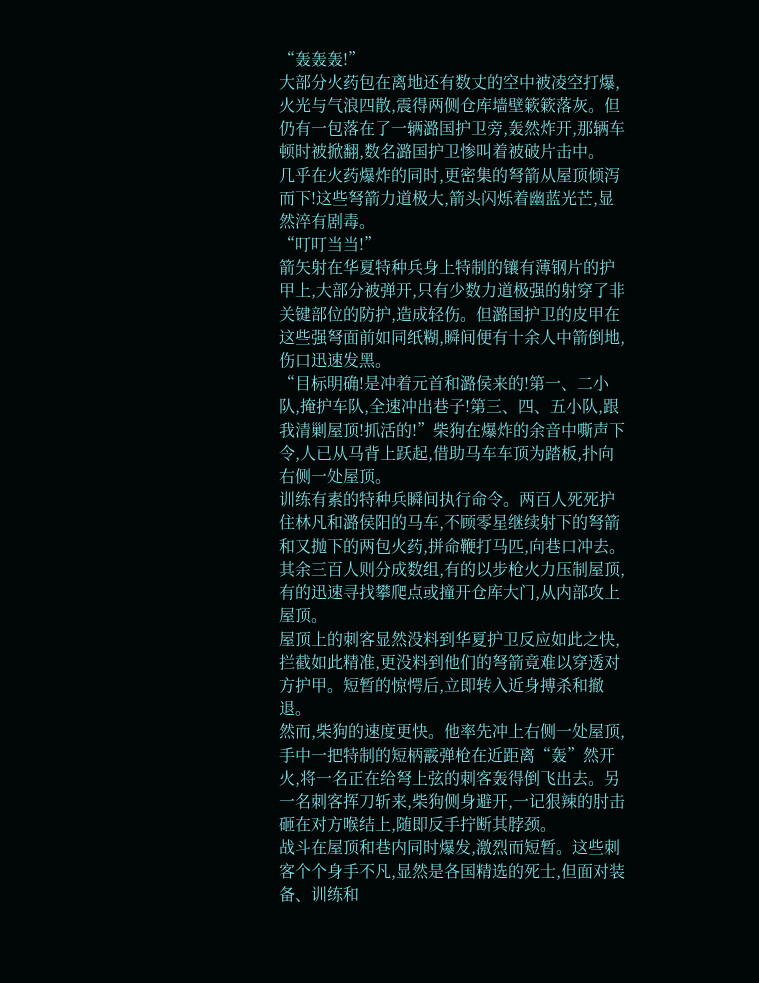“轰轰轰!”
大部分火药包在离地还有数丈的空中被凌空打爆,火光与气浪四散,震得两侧仓库墙壁簌簌落灰。但仍有一包落在了一辆潞国护卫旁,轰然炸开,那辆车顿时被掀翻,数名潞国护卫惨叫着被破片击中。
几乎在火药爆炸的同时,更密集的弩箭从屋顶倾泻而下!这些弩箭力道极大,箭头闪烁着幽蓝光芒,显然淬有剧毒。
“叮叮当当!”
箭矢射在华夏特种兵身上特制的镶有薄钢片的护甲上,大部分被弹开,只有少数力道极强的射穿了非关键部位的防护,造成轻伤。但潞国护卫的皮甲在这些强弩面前如同纸糊,瞬间便有十余人中箭倒地,伤口迅速发黑。
“目标明确!是冲着元首和潞侯来的!第一、二小队,掩护车队,全速冲出巷子!第三、四、五小队,跟我清剿屋顶!抓活的!”柴狗在爆炸的余音中嘶声下令,人已从马背上跃起,借助马车车顶为踏板,扑向右侧一处屋顶。
训练有素的特种兵瞬间执行命令。两百人死死护住林凡和潞侯阳的马车,不顾零星继续射下的弩箭和又抛下的两包火药,拼命鞭打马匹,向巷口冲去。其余三百人则分成数组,有的以步枪火力压制屋顶,有的迅速寻找攀爬点或撞开仓库大门,从内部攻上屋顶。
屋顶上的刺客显然没料到华夏护卫反应如此之快,拦截如此精准,更没料到他们的弩箭竟难以穿透对方护甲。短暂的惊愕后,立即转入近身搏杀和撤退。
然而,柴狗的速度更快。他率先冲上右侧一处屋顶,手中一把特制的短柄霰弹枪在近距离“轰”然开火,将一名正在给弩上弦的刺客轰得倒飞出去。另一名刺客挥刀斩来,柴狗侧身避开,一记狠辣的肘击砸在对方喉结上,随即反手拧断其脖颈。
战斗在屋顶和巷内同时爆发,激烈而短暂。这些刺客个个身手不凡,显然是各国精选的死士,但面对装备、训练和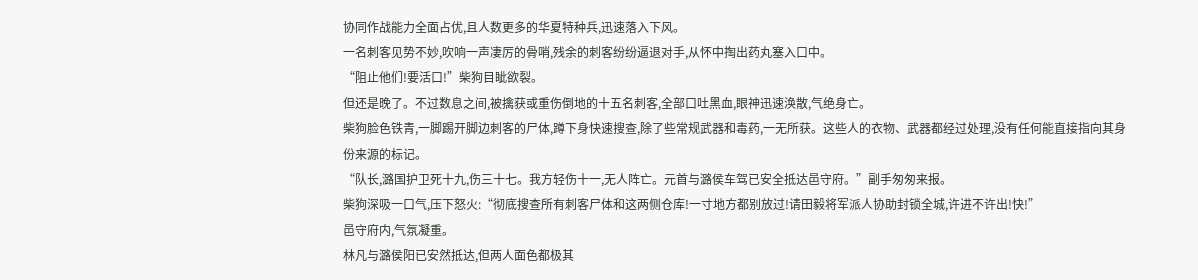协同作战能力全面占优,且人数更多的华夏特种兵,迅速落入下风。
一名刺客见势不妙,吹响一声凄厉的骨哨,残余的刺客纷纷逼退对手,从怀中掏出药丸塞入口中。
“阻止他们!要活口!”柴狗目眦欲裂。
但还是晚了。不过数息之间,被擒获或重伤倒地的十五名刺客,全部口吐黑血,眼神迅速涣散,气绝身亡。
柴狗脸色铁青,一脚踢开脚边刺客的尸体,蹲下身快速搜查,除了些常规武器和毒药,一无所获。这些人的衣物、武器都经过处理,没有任何能直接指向其身份来源的标记。
“队长,潞国护卫死十九,伤三十七。我方轻伤十一,无人阵亡。元首与潞侯车驾已安全抵达邑守府。”副手匆匆来报。
柴狗深吸一口气,压下怒火:“彻底搜查所有刺客尸体和这两侧仓库!一寸地方都别放过!请田毅将军派人协助封锁全城,许进不许出!快!”
邑守府内,气氛凝重。
林凡与潞侯阳已安然抵达,但两人面色都极其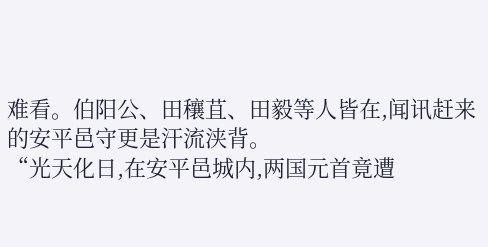难看。伯阳公、田穰苴、田毅等人皆在,闻讯赶来的安平邑守更是汗流浃背。
“光天化日,在安平邑城内,两国元首竟遭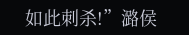如此刺杀!”潞侯